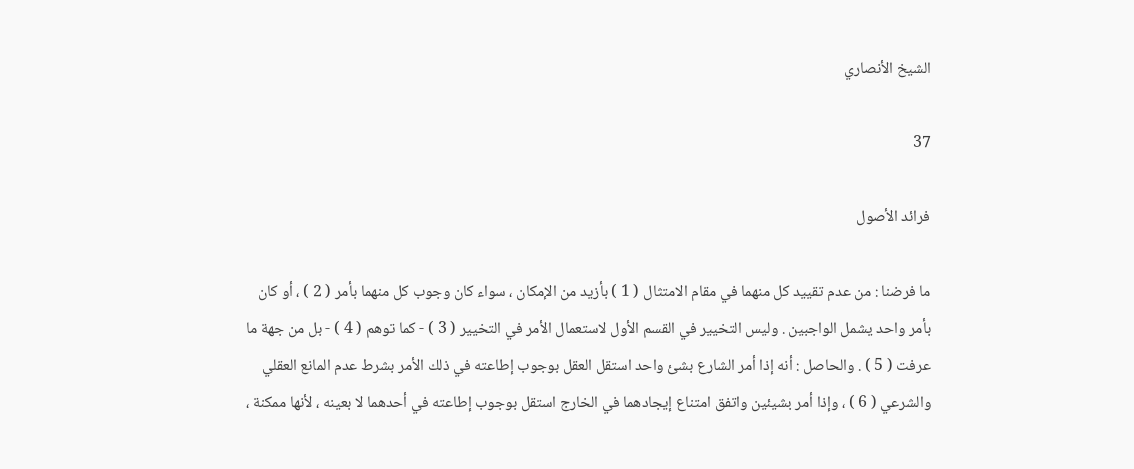الشيخ الأنصاري

37

فرائد الأصول

ما فرضنا : من عدم تقييد كل منهما في مقام الامتثال ( 1 ) بأزيد من الإمكان ، سواء كان وجوب كل منهما بأمر ( 2 ) ، أو كان بأمر واحد يشمل الواجبين . وليس التخيير في القسم الأول لاستعمال الأمر في التخيير ( 3 ) - كما توهم ( 4 ) - بل من جهة ما عرفت ( 5 ) . والحاصل : أنه إذا أمر الشارع بشئ واحد استقل العقل بوجوب إطاعته في ذلك الأمر بشرط عدم المانع العقلي والشرعي ( 6 ) ، وإذا أمر بشيئين واتفق امتناع إيجادهما في الخارج استقل بوجوب إطاعته في أحدهما لا بعينه ، لأنها ممكنة ،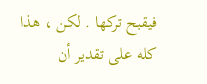فيقبح تركها . لكن ، هذا كله على تقدير أن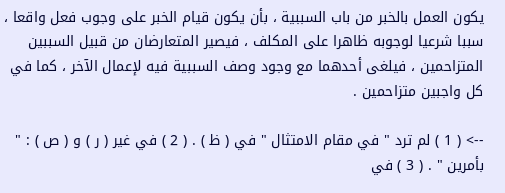يكون العمل بالخبر من باب السببية ، بأن يكون قيام الخبر على وجوب فعل واقعا ، سببا شرعيا لوجوبه ظاهرا على المكلف ، فيصير المتعارضان من قبيل السببين المتزاحمين ، فيلغى أحدهما مع وجود وصف السببية فيه لإعمال الآخر ، كما في كل واجبين متزاحمين .

--> ( 1 ) لم ترد " في مقام الامتثال " في ( ظ ) . ( 2 ) في غير ( ر ) و ( ص ) : " بأمرين " . ( 3 ) في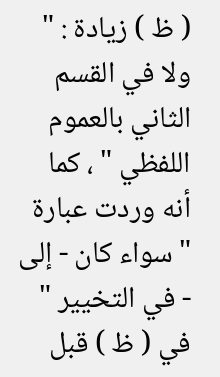( ظ ) زيادة : " ولا في القسم الثاني بالعموم اللفظي " ، كما أنه وردت عبارة " سواء كان - إلى - في التخيير " في ( ظ ) قبل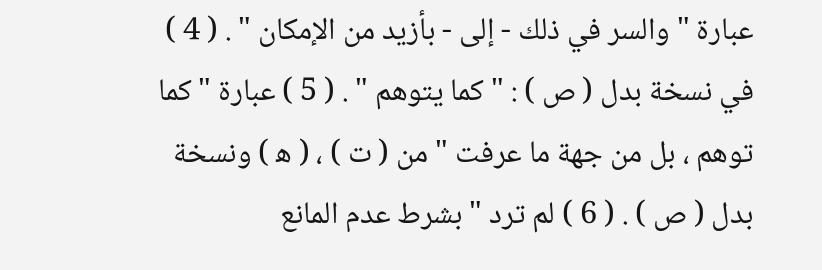عبارة " والسر في ذلك - إلى - بأزيد من الإمكان " . ( 4 ) في نسخة بدل ( ص ) : " كما يتوهم " . ( 5 ) عبارة " كما توهم ، بل من جهة ما عرفت " من ( ت ) ، ( ه‍ ) ونسخة بدل ( ص ) . ( 6 ) لم ترد " بشرط عدم المانع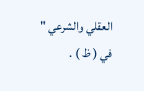العقلي والشرعي " في ( ظ ) .